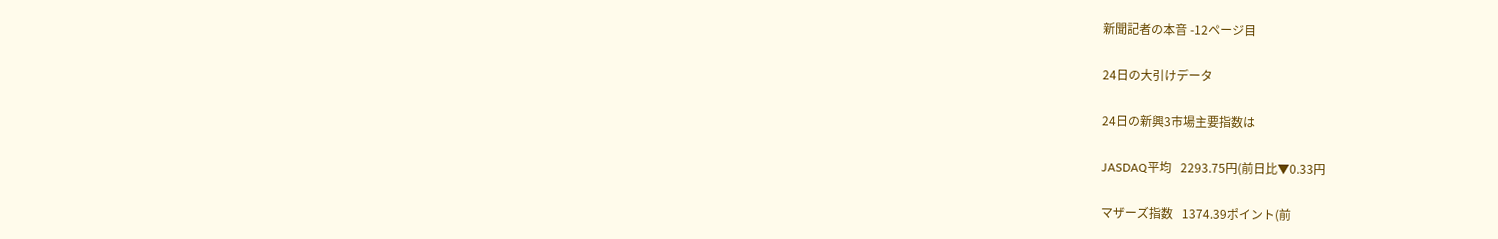新聞記者の本音 -12ページ目

24日の大引けデータ

24日の新興3市場主要指数は

JASDAQ平均   2293.75円(前日比▼0.33円

マザーズ指数   1374.39ポイント(前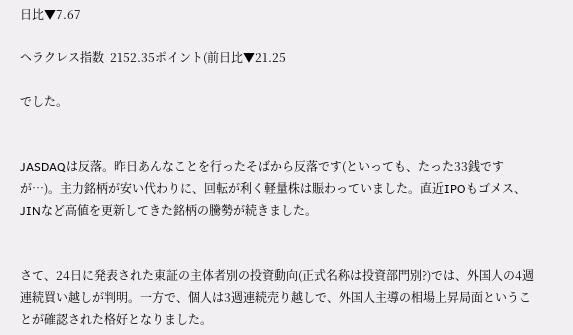日比▼7.67

ヘラクレス指数  2152.35ポイント(前日比▼21.25

でした。


JASDAQは反落。昨日あんなことを行ったそばから反落です(といっても、たった33銭ですが…)。主力銘柄が安い代わりに、回転が利く軽量株は賑わっていました。直近IPOもゴメス、JINなど高値を更新してきた銘柄の騰勢が続きました。


さて、24日に発表された東証の主体者別の投資動向(正式名称は投資部門別?)では、外国人の4週連続買い越しが判明。一方で、個人は3週連続売り越しで、外国人主導の相場上昇局面ということが確認された格好となりました。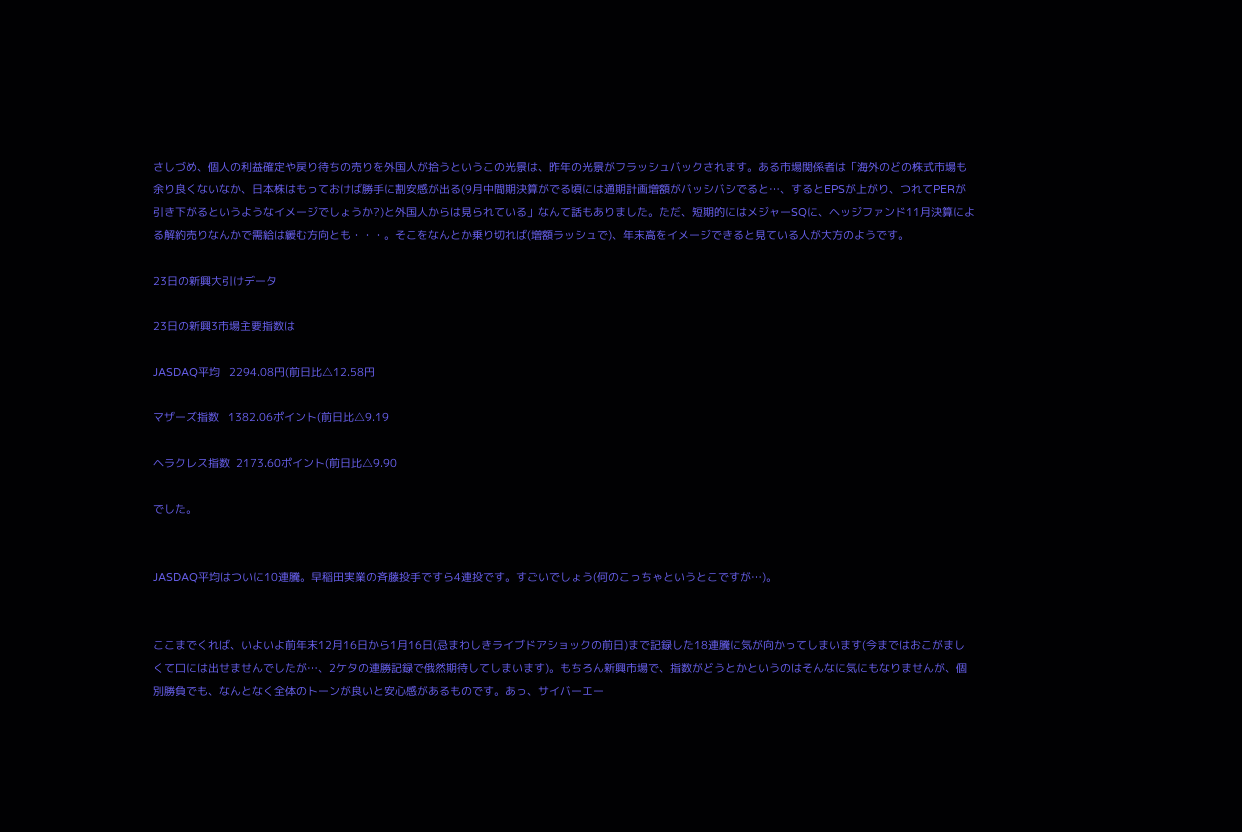さしづめ、個人の利益確定や戻り待ちの売りを外国人が拾うというこの光景は、昨年の光景がフラッシュバックされます。ある市場関係者は「海外のどの株式市場も余り良くないなか、日本株はもっておけば勝手に割安感が出る(9月中間期決算がでる頃には通期計画増額がバッシバシでると…、するとEPSが上がり、つれてPERが引き下がるというようなイメージでしょうか?)と外国人からは見られている」なんて話もありました。ただ、短期的にはメジャーSQに、ヘッジファンド11月決算による解約売りなんかで需給は緩む方向とも・・・。そこをなんとか乗り切れば(増額ラッシュで)、年末高をイメージできると見ている人が大方のようです。

23日の新興大引けデータ

23日の新興3市場主要指数は

JASDAQ平均   2294.08円(前日比△12.58円

マザーズ指数   1382.06ポイント(前日比△9.19

ヘラクレス指数  2173.60ポイント(前日比△9.90

でした。


JASDAQ平均はついに10連騰。早稲田実業の斉藤投手ですら4連投です。すごいでしょう(何のこっちゃというとこですが…)。


ここまでくれば、いよいよ前年末12月16日から1月16日(忌まわしきライブドアショックの前日)まで記録した18連騰に気が向かってしまいます(今まではおこがましくて口には出せませんでしたが…、2ケタの連勝記録で俄然期待してしまいます)。もちろん新興市場で、指数がどうとかというのはそんなに気にもなりませんが、個別勝負でも、なんとなく全体のトーンが良いと安心感があるものです。あっ、サイバーエー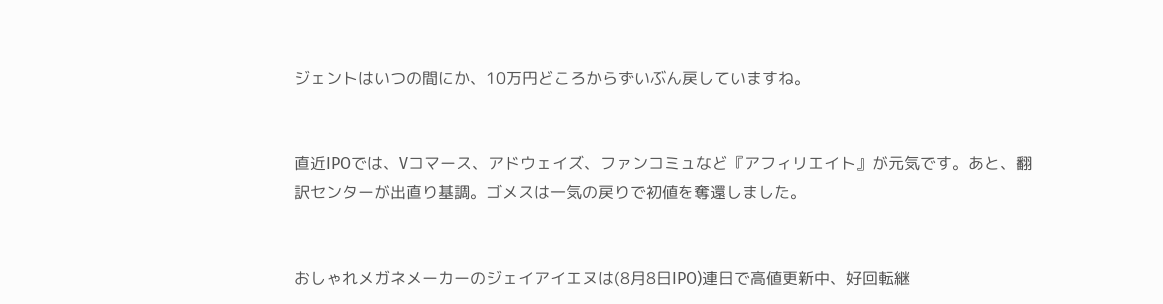ジェントはいつの間にか、10万円どころからずいぶん戻していますね。


直近IPOでは、Vコマース、アドウェイズ、ファンコミュなど『アフィリエイト』が元気です。あと、翻訳センターが出直り基調。ゴメスは一気の戻りで初値を奪還しました。


おしゃれメガネメーカーのジェイアイエヌは(8月8日IPO)連日で高値更新中、好回転継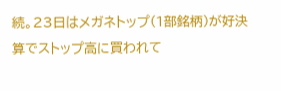続。23日はメガネトップ(1部銘柄)が好決算でストップ高に買われて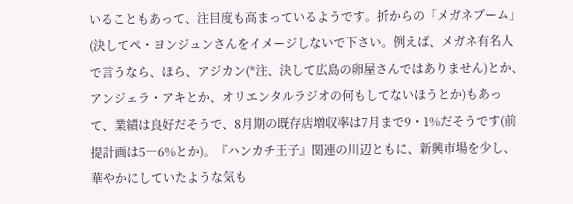いることもあって、注目度も高まっているようです。折からの「メガネブーム」(決してペ・ヨンジュンさんをイメージしないで下さい。例えば、メガネ有名人で言うなら、ほら、アジカン(*注、決して広島の卵屋さんではありません)とか、アンジェラ・アキとか、オリエンタルラジオの何もしてないほうとか)もあって、業績は良好だそうで、8月期の既存店増収率は7月まで9・1%だそうです(前提計画は5―6%とか)。『ハンカチ王子』関連の川辺ともに、新興市場を少し、華やかにしていたような気も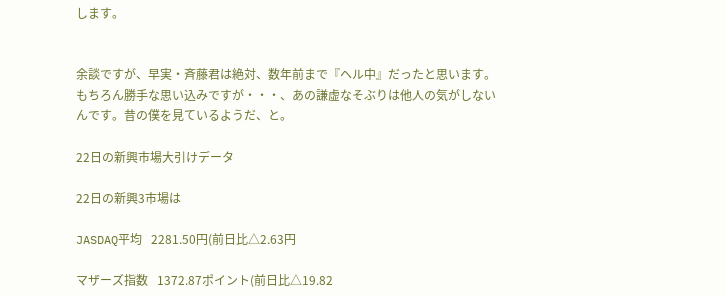します。


余談ですが、早実・斉藤君は絶対、数年前まで『ヘル中』だったと思います。もちろん勝手な思い込みですが・・・、あの謙虚なそぶりは他人の気がしないんです。昔の僕を見ているようだ、と。

22日の新興市場大引けデータ

22日の新興3市場は

JASDAQ平均   2281.50円(前日比△2.63円

マザーズ指数   1372.87ポイント(前日比△19.82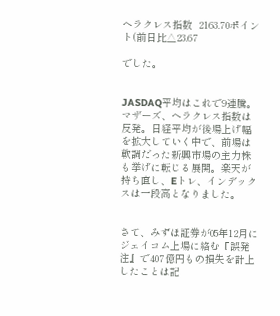ヘラクレス指数  2163.70ポイント(前日比△23.67

でした。


JASDAQ平均はこれで9連騰。マザーズ、ヘラクレス指数は反発。日経平均が後場上げ幅を拡大していく中で、前場は軟調だった新興市場の主力株も挙げに転じる展開。楽天が持ち直し、Eトレ、インデックスは一段高となりました。


さて、みずほ証券が05年12月にジェイコム上場に絡む『誤発注』で407億円もの損失を計上したことは記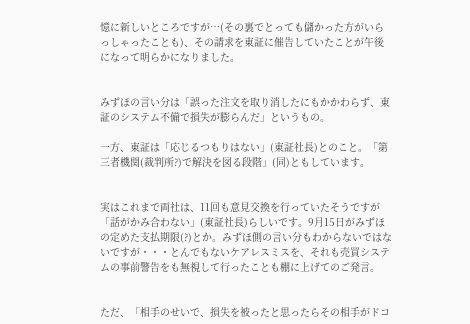憶に新しいところですが…(その裏でとっても儲かった方がいらっしゃったことも)、その請求を東証に催告していたことが午後になって明らかになりました。


みずほの言い分は「誤った注文を取り消したにもかかわらず、東証のシステム不備で損失が膨らんだ」というもの。

一方、東証は「応じるつもりはない」(東証社長)とのこと。「第三者機関(裁判所?)で解決を図る段階」(同)ともしています。


実はこれまで両社は、11回も意見交換を行っていたそうですが「話がかみ合わない」(東証社長)らしいです。9月15日がみずほの定めた支払期限(?)とか。みずほ側の言い分もわからないではないですが・・・とんでもないケアレスミスを、それも売買システムの事前警告をも無視して行ったことも棚に上げてのご発言。


ただ、「相手のせいで、損失を被ったと思ったらその相手がドコ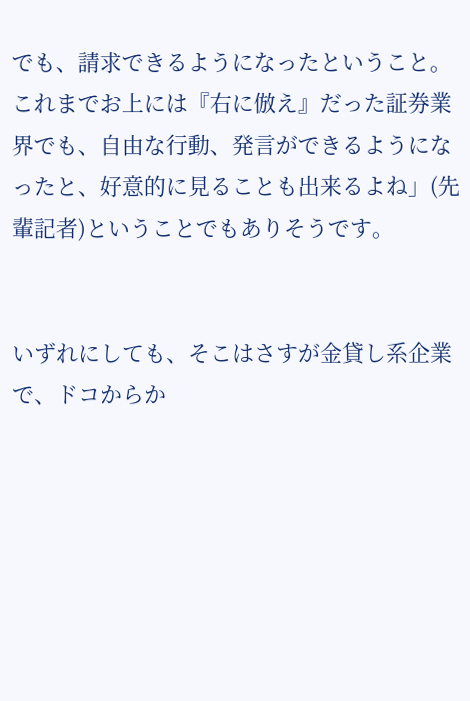でも、請求できるようになったということ。これまでお上には『右に倣え』だった証券業界でも、自由な行動、発言ができるようになったと、好意的に見ることも出来るよね」(先輩記者)ということでもありそうです。


いずれにしても、そこはさすが金貸し系企業で、ドコからか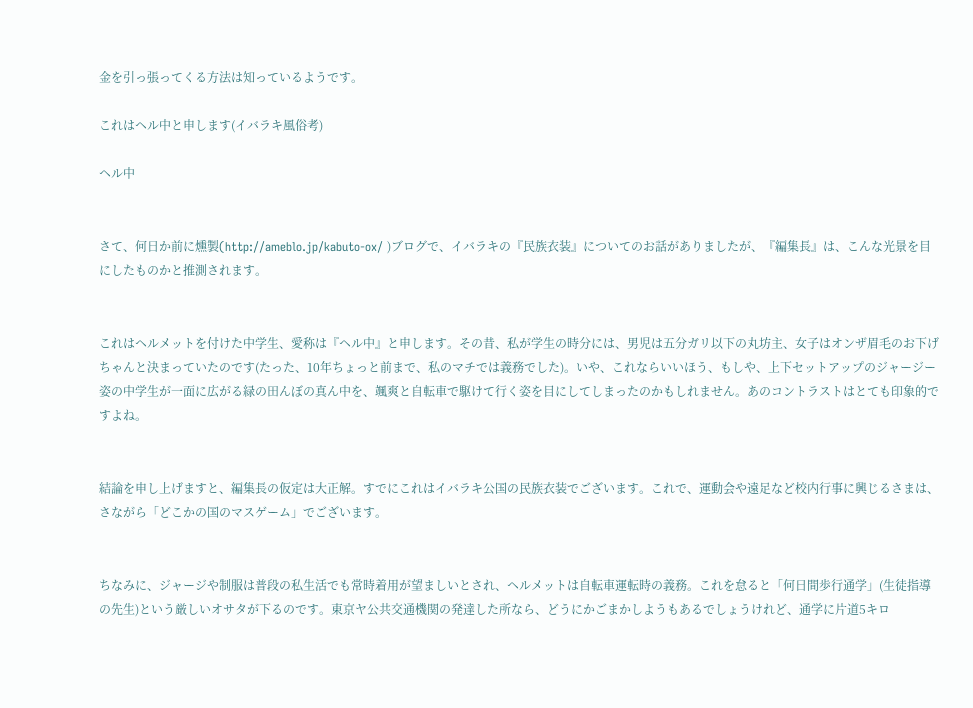金を引っ張ってくる方法は知っているようです。

これはヘル中と申します(イバラキ風俗考)

ヘル中


さて、何日か前に燻製(http://ameblo.jp/kabuto-ox/ )ブログで、イバラキの『民族衣装』についてのお話がありましたが、『編集長』は、こんな光景を目にしたものかと推測されます。


これはヘルメットを付けた中学生、愛称は『ヘル中』と申します。その昔、私が学生の時分には、男児は五分ガリ以下の丸坊主、女子はオンザ眉毛のお下げちゃんと決まっていたのです(たった、10年ちょっと前まで、私のマチでは義務でした)。いや、これならいいほう、もしや、上下セットアップのジャージー姿の中学生が一面に広がる緑の田んぼの真ん中を、颯爽と自転車で駆けて行く姿を目にしてしまったのかもしれません。あのコントラストはとても印象的ですよね。


結論を申し上げますと、編集長の仮定は大正解。すでにこれはイバラキ公国の民族衣装でございます。これで、運動会や遠足など校内行事に興じるさまは、さながら「どこかの国のマスゲーム」でございます。


ちなみに、ジャージや制服は普段の私生活でも常時着用が望ましいとされ、ヘルメットは自転車運転時の義務。これを怠ると「何日間歩行通学」(生徒指導の先生)という厳しいオサタが下るのです。東京ヤ公共交通機関の発達した所なら、どうにかごまかしようもあるでしょうけれど、通学に片道5キロ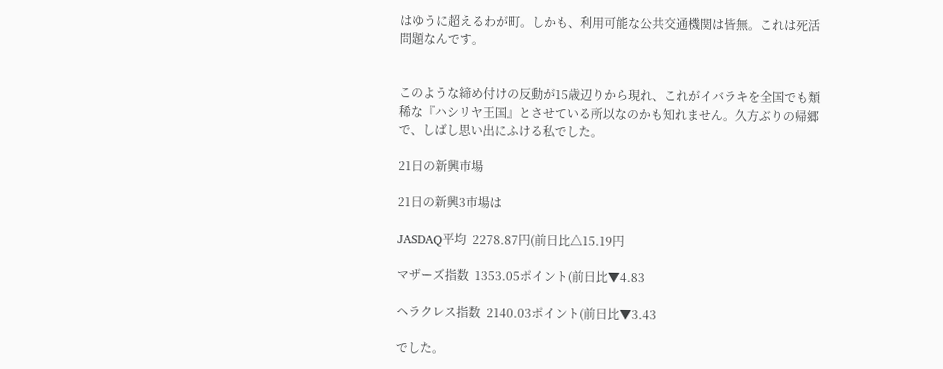はゆうに超えるわが町。しかも、利用可能な公共交通機関は皆無。これは死活問題なんです。


このような締め付けの反動が15歳辺りから現れ、これがイバラキを全国でも類稀な『ハシリヤ王国』とさせている所以なのかも知れません。久方ぶりの帰郷で、しばし思い出にふける私でした。

21日の新興市場

21日の新興3市場は

JASDAQ平均  2278.87円(前日比△15.19円

マザーズ指数  1353.05ポイント(前日比▼4.83

ヘラクレス指数  2140.03ポイント(前日比▼3.43

でした。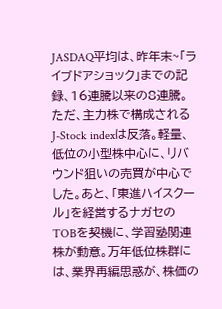JASDAQ平均は、昨年末~「ライブドアショック」までの記録、16連騰以来の8連騰。ただ、主力株で構成されるJ-Stock indexは反落。軽量、低位の小型株中心に、リバウンド狙いの売買が中心でした。あと、「東進ハイスクール」を経営するナガセのTOBを契機に、学習塾関連株が動意。万年低位株群には、業界再編思惑が、株価の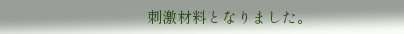刺激材料となりました。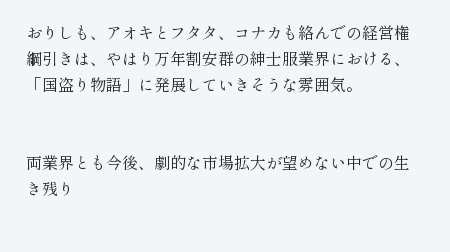おりしも、アオキとフタタ、コナカも絡んでの経営権綱引きは、やはり万年割安群の紳士服業界における、「国盗り物語」に発展していきそうな雰囲気。


両業界とも今後、劇的な市場拡大が望めない中での生き残り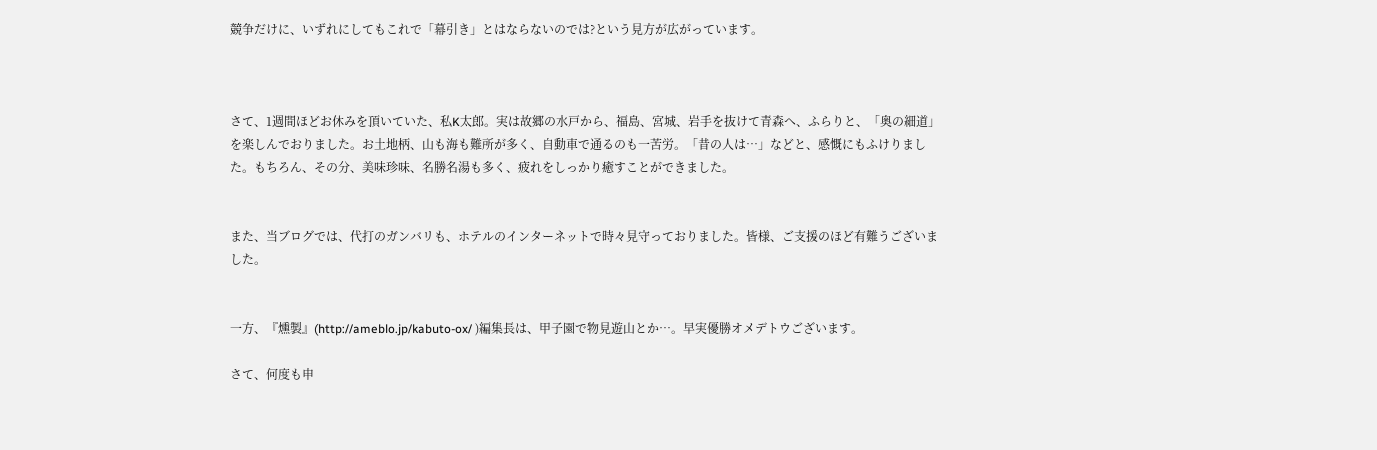競争だけに、いずれにしてもこれで「幕引き」とはならないのでは?という見方が広がっています。



さて、1週間ほどお休みを頂いていた、私K太郎。実は故郷の水戸から、福島、宮城、岩手を抜けて青森へ、ふらりと、「奥の細道」を楽しんでおりました。お土地柄、山も海も難所が多く、自動車で通るのも一苦労。「昔の人は…」などと、感慨にもふけりました。もちろん、その分、美味珍味、名勝名湯も多く、疲れをしっかり癒すことができました。


また、当ブログでは、代打のガンバリも、ホテルのインターネットで時々見守っておりました。皆様、ご支援のほど有難うございました。


一方、『燻製』(http://ameblo.jp/kabuto-ox/ )編集長は、甲子園で物見遊山とか…。早実優勝オメデトウございます。

さて、何度も申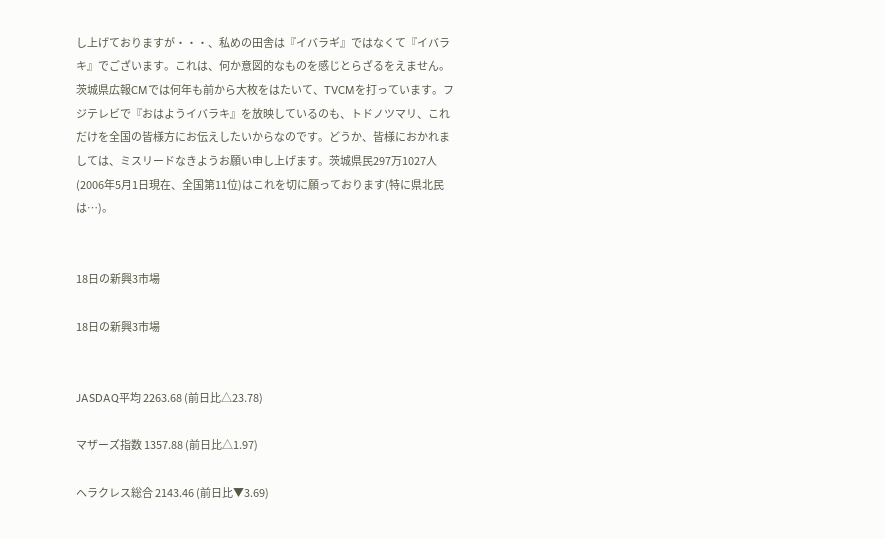し上げておりますが・・・、私めの田舎は『イバラギ』ではなくて『イバラキ』でございます。これは、何か意図的なものを感じとらざるをえません。茨城県広報CMでは何年も前から大枚をはたいて、TVCMを打っています。フジテレビで『おはようイバラキ』を放映しているのも、トドノツマリ、これだけを全国の皆様方にお伝えしたいからなのです。どうか、皆様におかれましては、ミスリードなきようお願い申し上げます。茨城県民297万1027人(2006年5月1日現在、全国第11位)はこれを切に願っております(特に県北民は…)。


18日の新興3市場

18日の新興3市場


JASDAQ平均 2263.68 (前日比△23.78)

マザーズ指数 1357.88 (前日比△1.97)

ヘラクレス総合 2143.46 (前日比▼3.69)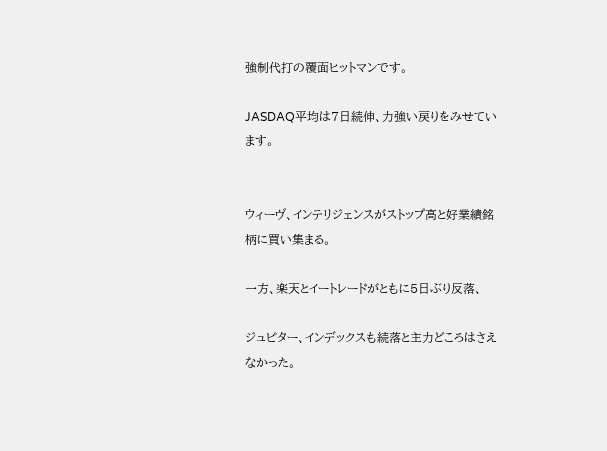強制代打の覆面ヒットマンです。

JASDAQ平均は7日続伸、力強い戻りをみせています。


ウィーヴ、インテリジェンスがストップ高と好業績銘柄に買い集まる。

一方、楽天とイートレードがともに5日ぶり反落、

ジュピター、インデックスも続落と主力どころはさえなかった。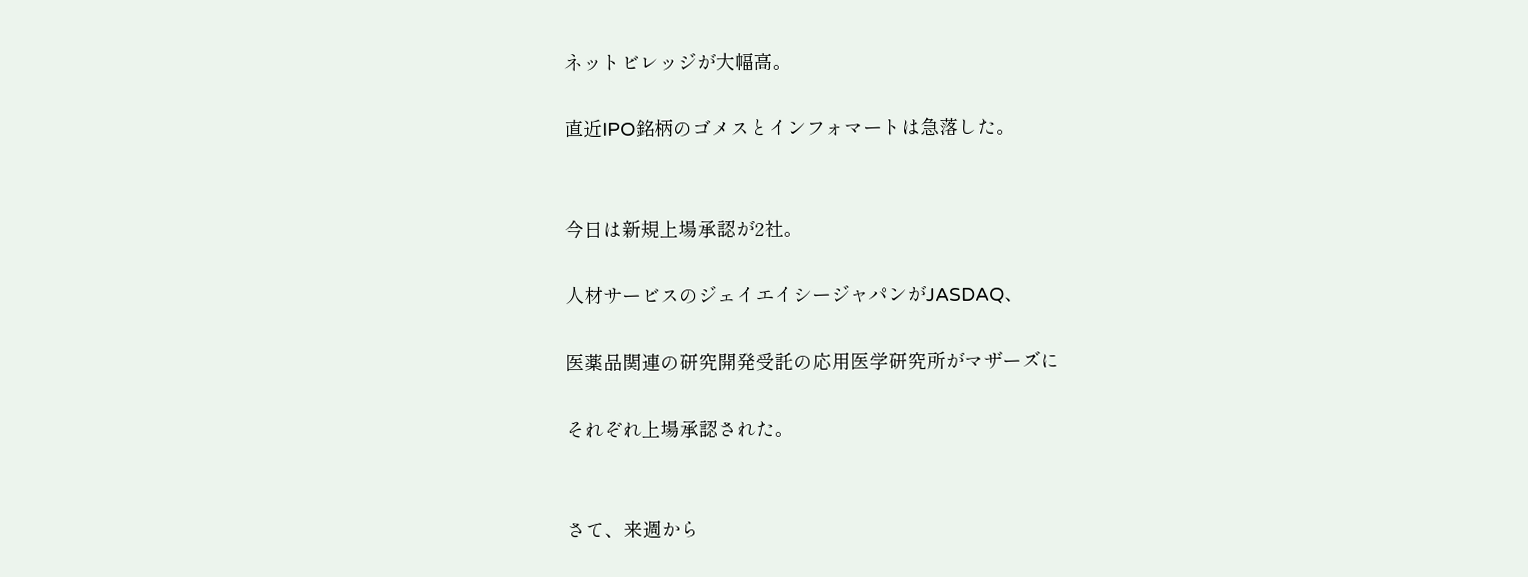ネットビレッジが大幅高。

直近IPO銘柄のゴメスとインフォマートは急落した。


今日は新規上場承認が2社。

人材サービスのジェイエイシージャパンがJASDAQ、

医薬品関連の研究開発受託の応用医学研究所がマザーズに

それぞれ上場承認された。


さて、来週から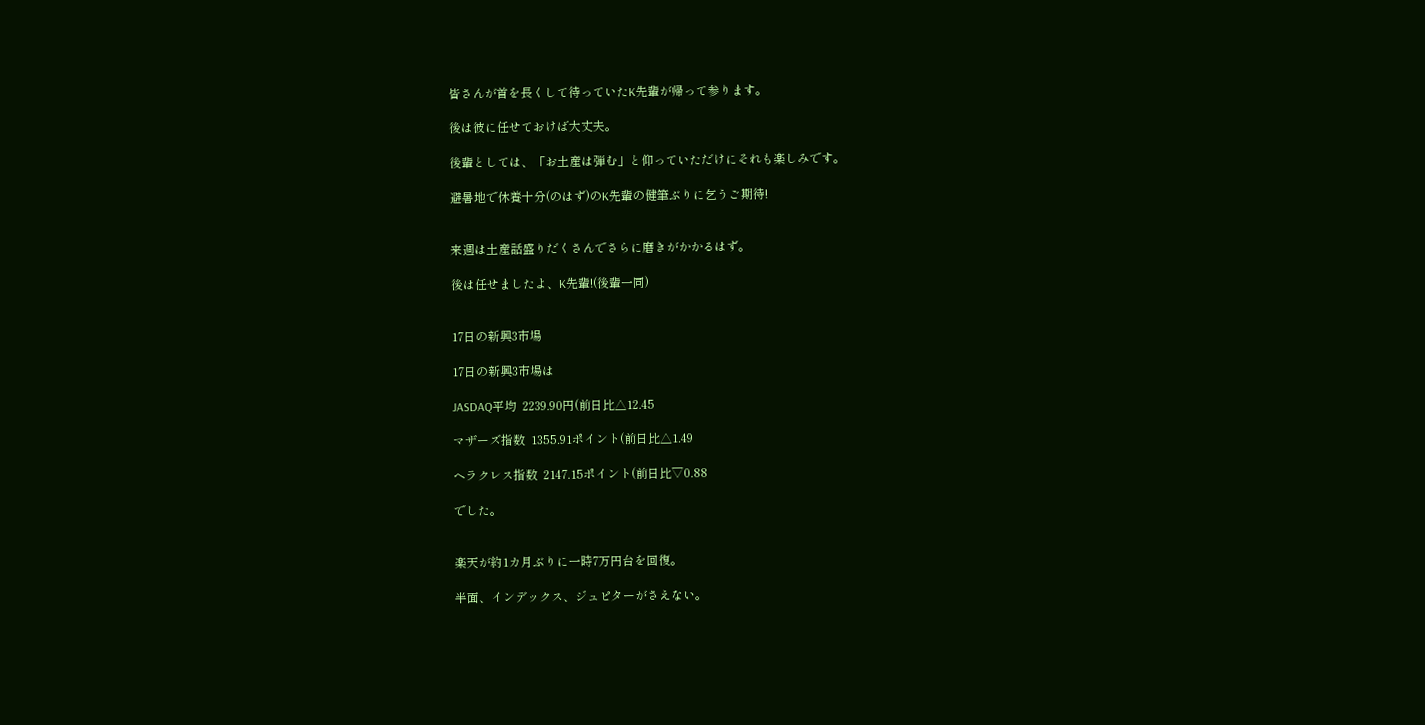皆さんが首を長くして待っていたK先輩が帰って参ります。

後は彼に任せておけば大丈夫。

後輩としては、「お土産は弾む」と仰っていただけにそれも楽しみです。

避暑地で休養十分(のはず)のK先輩の健筆ぶりに乞うご期待!


来週は土産話盛りだくさんでさらに磨きがかかるはず。

後は任せましたよ、K先輩!(後輩一同)


17日の新興3市場

17日の新興3市場は

JASDAQ平均  2239.90円(前日比△12.45

マザーズ指数  1355.91ポイント(前日比△1.49

ヘラクレス指数  2147.15ポイント(前日比▽0.88

でした。


楽天が約1カ月ぶりに一時7万円台を回復。

半面、インデックス、ジュピターがさえない。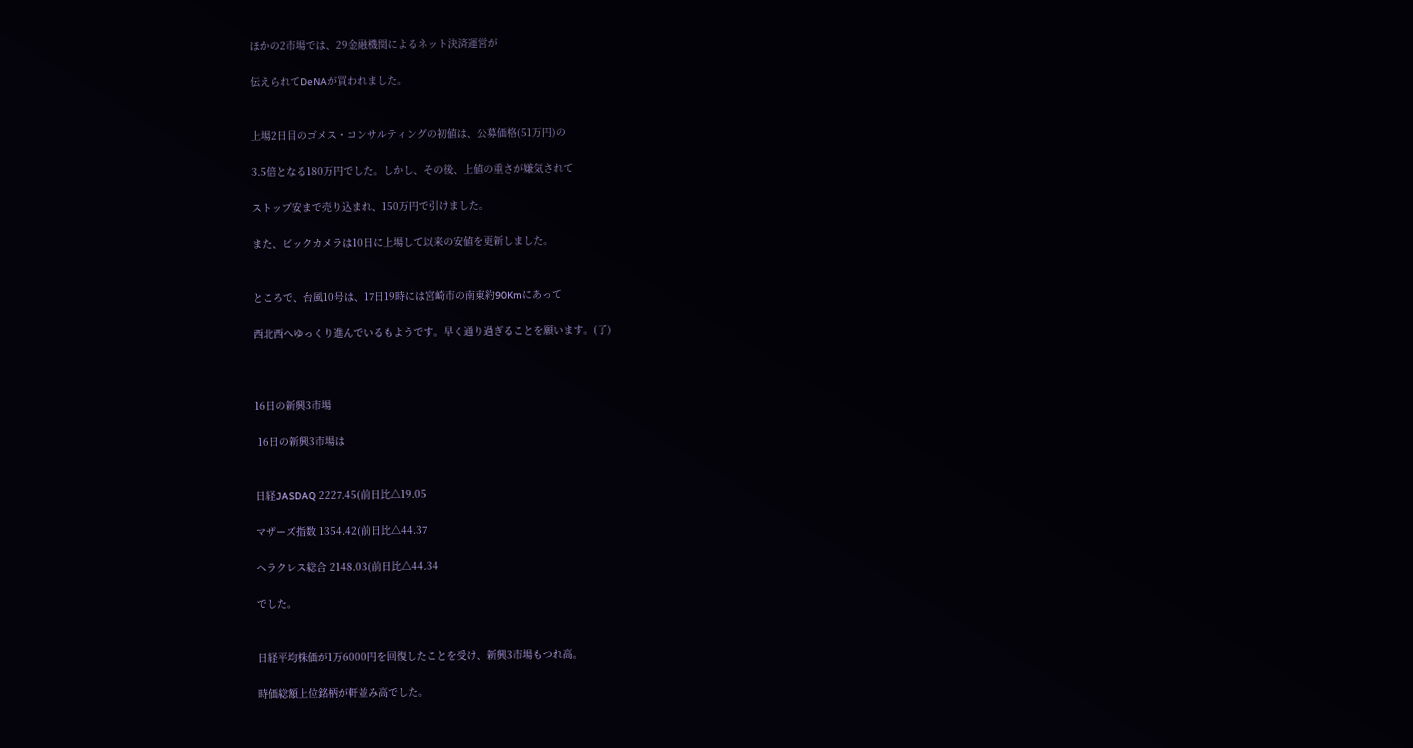ほかの2市場では、29金融機関によるネット決済運営が

伝えられてDeNAが買われました。


上場2日目のゴメス・コンサルティングの初値は、公募価格(51万円)の

3.5倍となる180万円でした。しかし、その後、上値の重さが嫌気されて

ストップ安まで売り込まれ、150万円で引けました。

また、ビックカメラは10日に上場して以来の安値を更新しました。


ところで、台風10号は、17日19時には宮崎市の南東約90Kmにあって

西北西へゆっくり進んでいるもようです。早く通り過ぎることを願います。(了)



16日の新興3市場

 16日の新興3市場は


日経JASDAQ 2227.45(前日比△19.05

マザーズ指数 1354.42(前日比△44.37

ヘラクレス総合 2148.03(前日比△44.34

でした。


日経平均株価が1万6000円を回復したことを受け、新興3市場もつれ高。

時価総額上位銘柄が軒並み高でした。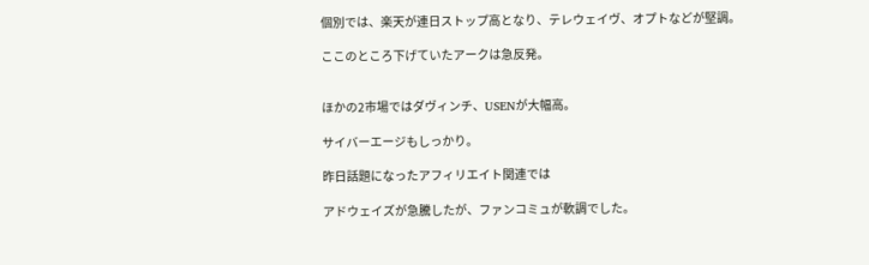個別では、楽天が連日ストップ高となり、テレウェイヴ、オプトなどが堅調。

ここのところ下げていたアークは急反発。


ほかの2市場ではダヴィンチ、USENが大幅高。

サイバーエージもしっかり。

昨日話題になったアフィリエイト関連では

アドウェイズが急騰したが、ファンコミュが軟調でした。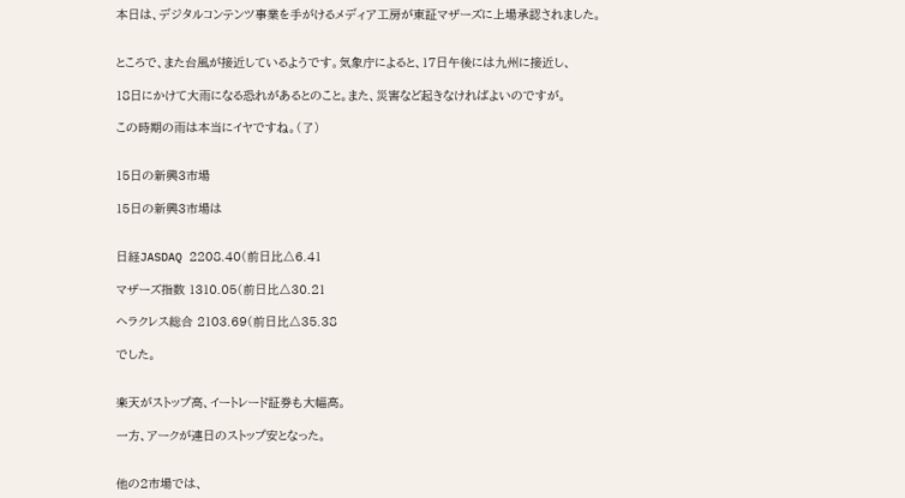本日は、デジタルコンテンツ事業を手がけるメディア工房が東証マザーズに上場承認されました。


ところで、また台風が接近しているようです。気象庁によると、17日午後には九州に接近し、

18日にかけて大雨になる恐れがあるとのこと。また、災害など起きなければよいのですが。

この時期の雨は本当にイヤですね。(了)


15日の新興3市場

15日の新興3市場は


日経JASDAQ 2208.40(前日比△6.41

マザーズ指数 1310.05(前日比△30.21

ヘラクレス総合 2103.69(前日比△35.38

でした。


楽天がストップ高、イートレード証券も大幅高。

一方、アークが連日のストップ安となった。


他の2市場では、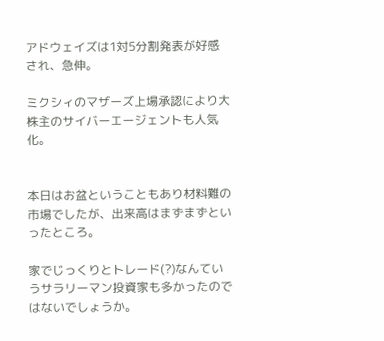アドウェイズは1対5分割発表が好感され、急伸。

ミクシィのマザーズ上場承認により大株主のサイバーエージェントも人気化。


本日はお盆ということもあり材料難の市場でしたが、出来高はまずまずといったところ。

家でじっくりとトレード(?)なんていうサラリーマン投資家も多かったのではないでしょうか。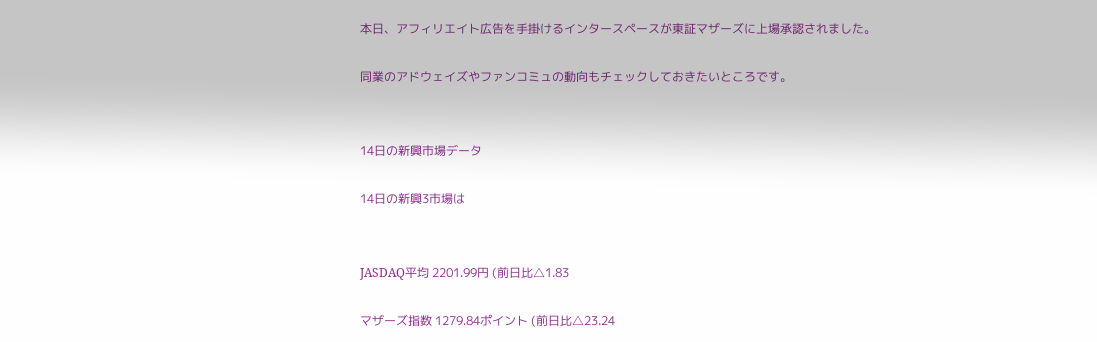本日、アフィリエイト広告を手掛けるインタースペースが東証マザーズに上場承認されました。

同業のアドウェイズやファンコミュの動向もチェックしておきたいところです。


14日の新興市場データ

14日の新興3市場は


JASDAQ平均 2201.99円 (前日比△1.83

マザーズ指数 1279.84ポイント (前日比△23.24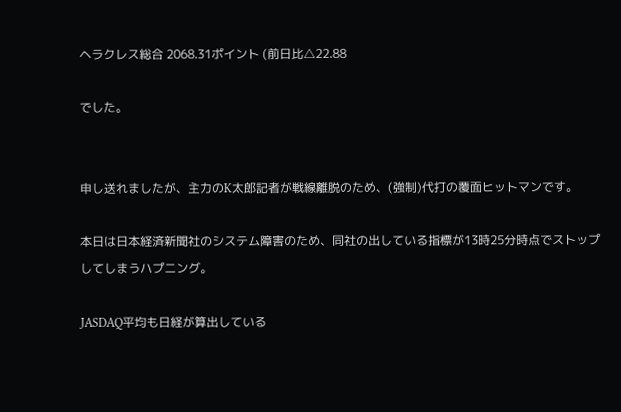ヘラクレス総合 2068.31ポイント (前日比△22.88

でした。


申し送れましたが、主力のK太郎記者が戦線離脱のため、(強制)代打の覆面ヒットマンです。

本日は日本経済新聞社のシステム障害のため、同社の出している指標が13時25分時点でストップしてしまうハプニング。

JASDAQ平均も日経が算出している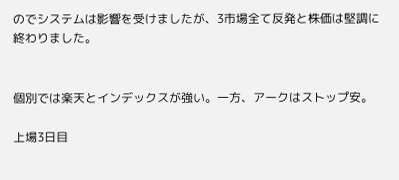のでシステムは影響を受けましたが、3市場全て反発と株価は堅調に終わりました。


個別では楽天とインデックスが強い。一方、アークはストップ安。

上場3日目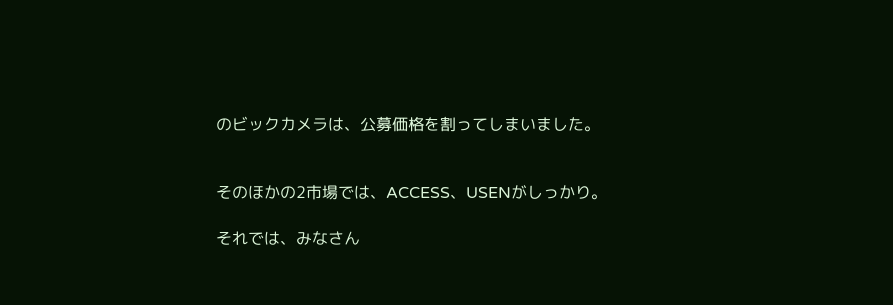のビックカメラは、公募価格を割ってしまいました。


そのほかの2市場では、ACCESS、USENがしっかり。

それでは、みなさん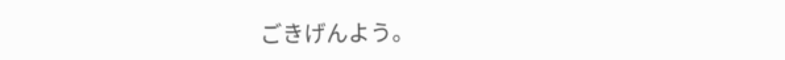ごきげんよう。